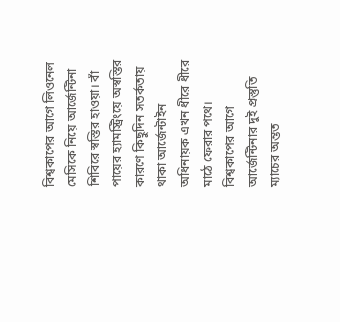বিশ্বকাপের আগে লিওনেল মেসিকে নিয়ে আর্জেন্টিনা শিবিরে স্বস্তির হাওয়া। বাঁ পায়ের হ্যামস্ট্রিংয়ে অস্বস্তির কারণে কিছুদিন সতর্কতায় থাকা আর্জেন্টাইন অধিনায়ক এখন ধীরে ধীরে মাঠে ফেরার পথে। বিশ্বকাপের আগে আর্জেন্টিনার দুই প্রস্তুতি ম্যাচের অন্তত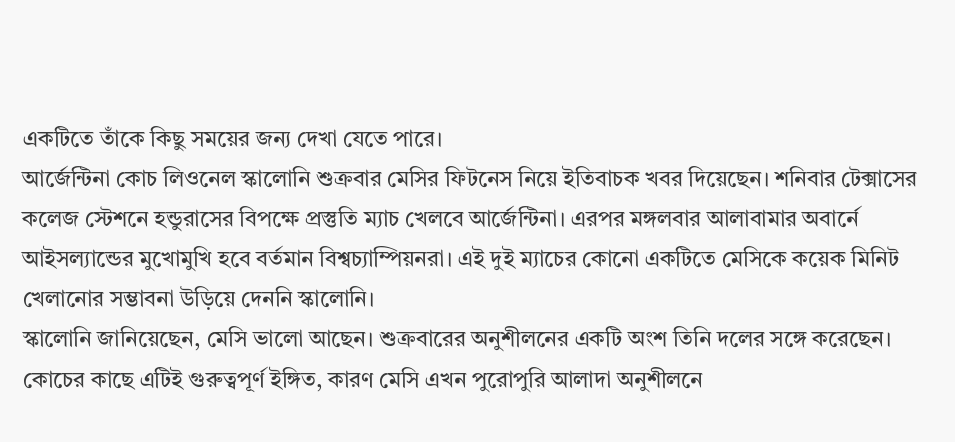একটিতে তাঁকে কিছু সময়ের জন্য দেখা যেতে পারে।
আর্জেন্টিনা কোচ লিওনেল স্কালোনি শুক্রবার মেসির ফিটনেস নিয়ে ইতিবাচক খবর দিয়েছেন। শনিবার টেক্সাসের কলেজ স্টেশনে হন্ডুরাসের বিপক্ষে প্রস্তুতি ম্যাচ খেলবে আর্জেন্টিনা। এরপর মঙ্গলবার আলাবামার অবার্নে আইসল্যান্ডের মুখোমুখি হবে বর্তমান বিশ্বচ্যাম্পিয়নরা। এই দুই ম্যাচের কোনো একটিতে মেসিকে কয়েক মিনিট খেলানোর সম্ভাবনা উড়িয়ে দেননি স্কালোনি।
স্কালোনি জানিয়েছেন, মেসি ভালো আছেন। শুক্রবারের অনুশীলনের একটি অংশ তিনি দলের সঙ্গে করেছেন। কোচের কাছে এটিই গুরুত্বপূর্ণ ইঙ্গিত, কারণ মেসি এখন পুরোপুরি আলাদা অনুশীলনে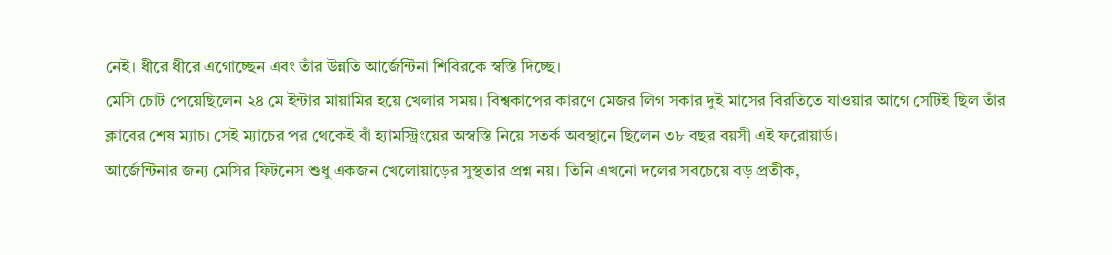নেই। ধীরে ধীরে এগোচ্ছেন এবং তাঁর উন্নতি আর্জেন্টিনা শিবিরকে স্বস্তি দিচ্ছে।
মেসি চোট পেয়েছিলেন ২৪ মে ইন্টার মায়ামির হয়ে খেলার সময়। বিশ্বকাপের কারণে মেজর লিগ সকার দুই মাসের বিরতিতে যাওয়ার আগে সেটিই ছিল তাঁর ক্লাবের শেষ ম্যাচ। সেই ম্যাচের পর থেকেই বাঁ হ্যামস্ট্রিংয়ের অস্বস্তি নিয়ে সতর্ক অবস্থানে ছিলেন ৩৮ বছর বয়সী এই ফরোয়ার্ড।
আর্জেন্টিনার জন্য মেসির ফিটনেস শুধু একজন খেলোয়াড়ের সুস্থতার প্রশ্ন নয়। তিনি এখনো দলের সবচেয়ে বড় প্রতীক,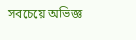সবচেয়ে অভিজ্ঞ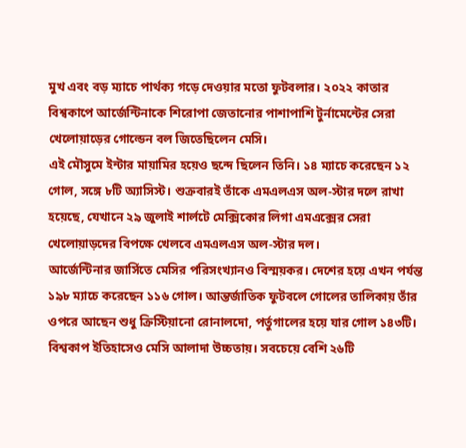মুখ এবং বড় ম্যাচে পার্থক্য গড়ে দেওয়ার মতো ফুটবলার। ২০২২ কাতার বিশ্বকাপে আর্জেন্টিনাকে শিরোপা জেতানোর পাশাপাশি টুর্নামেন্টের সেরা খেলোয়াড়ের গোল্ডেন বল জিতেছিলেন মেসি।
এই মৌসুমে ইন্টার মায়ামির হয়েও ছন্দে ছিলেন তিনি। ১৪ ম্যাচে করেছেন ১২ গোল, সঙ্গে ৮টি অ্যাসিস্ট। শুক্রবারই তাঁকে এমএলএস অল-স্টার দলে রাখা হয়েছে, যেখানে ২৯ জুলাই শার্লটে মেক্সিকোর লিগা এমএক্সের সেরা খেলোয়াড়দের বিপক্ষে খেলবে এমএলএস অল-স্টার দল।
আর্জেন্টিনার জার্সিতে মেসির পরিসংখ্যানও বিস্ময়কর। দেশের হয়ে এখন পর্যন্ত ১৯৮ ম্যাচে করেছেন ১১৬ গোল। আন্তর্জাতিক ফুটবলে গোলের তালিকায় তাঁর ওপরে আছেন শুধু ক্রিস্টিয়ানো রোনালদো, পর্তুগালের হয়ে যার গোল ১৪৩টি।
বিশ্বকাপ ইতিহাসেও মেসি আলাদা উচ্চতায়। সবচেয়ে বেশি ২৬টি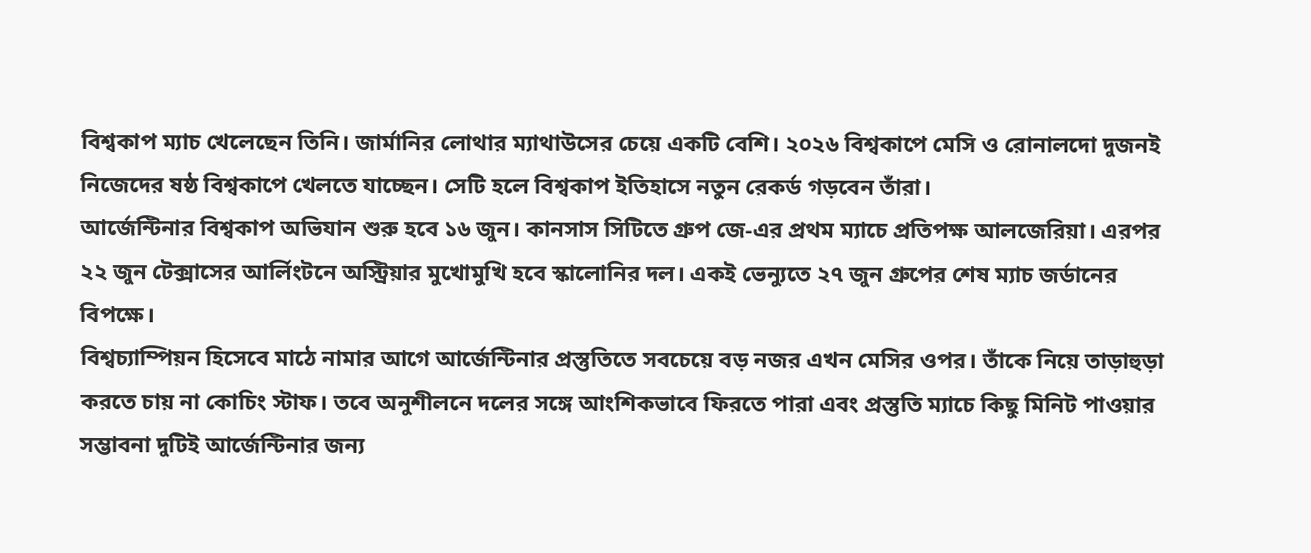বিশ্বকাপ ম্যাচ খেলেছেন তিনি। জার্মানির লোথার ম্যাথাউসের চেয়ে একটি বেশি। ২০২৬ বিশ্বকাপে মেসি ও রোনালদো দুজনই নিজেদের ষষ্ঠ বিশ্বকাপে খেলতে যাচ্ছেন। সেটি হলে বিশ্বকাপ ইতিহাসে নতুন রেকর্ড গড়বেন তাঁরা।
আর্জেন্টিনার বিশ্বকাপ অভিযান শুরু হবে ১৬ জুন। কানসাস সিটিতে গ্রুপ জে-এর প্রথম ম্যাচে প্রতিপক্ষ আলজেরিয়া। এরপর ২২ জুন টেক্সাসের আর্লিংটনে অস্ট্রিয়ার মুখোমুখি হবে স্কালোনির দল। একই ভেন্যুতে ২৭ জুন গ্রুপের শেষ ম্যাচ জর্ডানের বিপক্ষে।
বিশ্বচ্যাম্পিয়ন হিসেবে মাঠে নামার আগে আর্জেন্টিনার প্রস্তুতিতে সবচেয়ে বড় নজর এখন মেসির ওপর। তাঁকে নিয়ে তাড়াহুড়া করতে চায় না কোচিং স্টাফ। তবে অনুশীলনে দলের সঙ্গে আংশিকভাবে ফিরতে পারা এবং প্রস্তুতি ম্যাচে কিছু মিনিট পাওয়ার সম্ভাবনা দুটিই আর্জেন্টিনার জন্য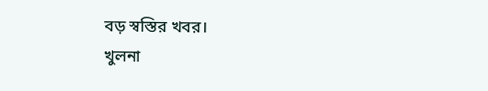বড় স্বস্তির খবর।
খুলনা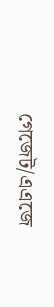গেজেট/এএজে